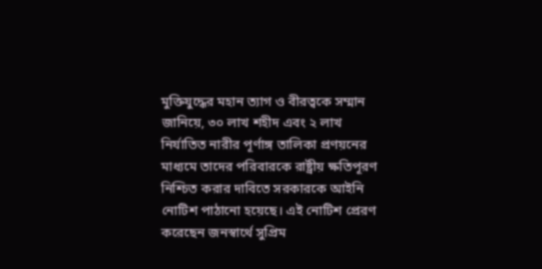মুক্তিযুদ্ধের মহান ত্যাগ ও বীরত্বকে সম্মান জানিয়ে, ৩০ লাখ শহীদ এবং ২ লাখ নির্যাতিত নারীর পূর্ণাঙ্গ তালিকা প্রণয়নের মাধ্যমে তাদের পরিবারকে রাষ্ট্রীয় ক্ষতিপূরণ নিশ্চিত করার দাবিতে সরকারকে আইনি নোটিশ পাঠানো হয়েছে। এই নোটিশ প্রেরণ করেছেন জনস্বার্থে সুপ্রিম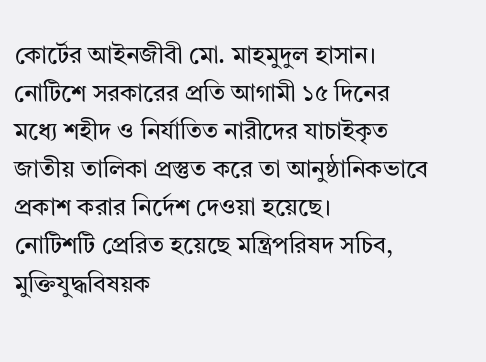কোর্টের আইনজীবী মো. মাহমুদুল হাসান। নোটিশে সরকারের প্রতি আগামী ১৫ দিনের মধ্যে শহীদ ও নির্যাতিত নারীদের যাচাইকৃত জাতীয় তালিকা প্রস্তুত করে তা আনুষ্ঠানিকভাবে প্রকাশ করার নির্দেশ দেওয়া হয়েছে।
নোটিশটি প্রেরিত হয়েছে মন্ত্রিপরিষদ সচিব, মুক্তিযুদ্ধবিষয়ক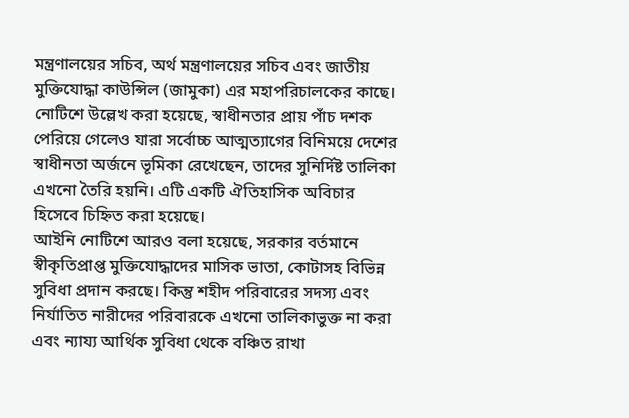মন্ত্রণালয়ের সচিব, অর্থ মন্ত্রণালয়ের সচিব এবং জাতীয় মুক্তিযোদ্ধা কাউন্সিল (জামুকা) এর মহাপরিচালকের কাছে। নোটিশে উল্লেখ করা হয়েছে, স্বাধীনতার প্রায় পাঁচ দশক পেরিয়ে গেলেও যারা সর্বোচ্চ আত্মত্যাগের বিনিময়ে দেশের স্বাধীনতা অর্জনে ভূমিকা রেখেছেন, তাদের সুনির্দিষ্ট তালিকা এখনো তৈরি হয়নি। এটি একটি ঐতিহাসিক অবিচার হিসেবে চিহ্নিত করা হয়েছে।
আইনি নোটিশে আরও বলা হয়েছে, সরকার বর্তমানে স্বীকৃতিপ্রাপ্ত মুক্তিযোদ্ধাদের মাসিক ভাতা, কোটাসহ বিভিন্ন সুবিধা প্রদান করছে। কিন্তু শহীদ পরিবারের সদস্য এবং নির্যাতিত নারীদের পরিবারকে এখনো তালিকাভুক্ত না করা এবং ন্যায্য আর্থিক সুবিধা থেকে বঞ্চিত রাখা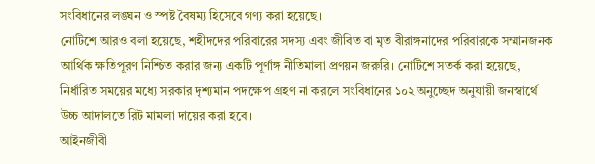সংবিধানের লঙ্ঘন ও স্পষ্ট বৈষম্য হিসেবে গণ্য করা হয়েছে।
নোটিশে আরও বলা হয়েছে, শহীদদের পরিবারের সদস্য এবং জীবিত বা মৃত বীরাঙ্গনাদের পরিবারকে সম্মানজনক আর্থিক ক্ষতিপূরণ নিশ্চিত করার জন্য একটি পূর্ণাঙ্গ নীতিমালা প্রণয়ন জরুরি। নোটিশে সতর্ক করা হয়েছে, নির্ধারিত সময়ের মধ্যে সরকার দৃশ্যমান পদক্ষেপ গ্রহণ না করলে সংবিধানের ১০২ অনুচ্ছেদ অনুযায়ী জনস্বার্থে উচ্চ আদালতে রিট মামলা দায়ের করা হবে।
আইনজীবী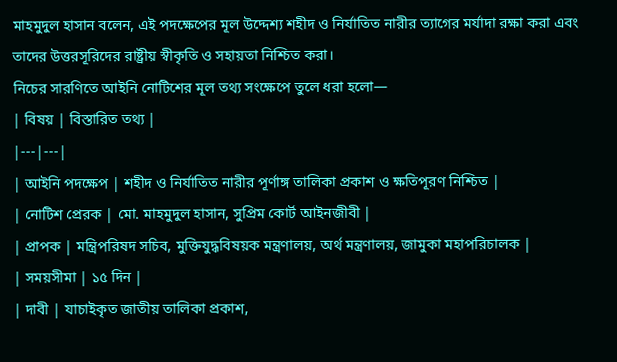মাহমুদুল হাসান বলেন, এই পদক্ষেপের মূল উদ্দেশ্য শহীদ ও নির্যাতিত নারীর ত্যাগের মর্যাদা রক্ষা করা এবং তাদের উত্তরসূরিদের রাষ্ট্রীয় স্বীকৃতি ও সহায়তা নিশ্চিত করা।
নিচের সারণিতে আইনি নোটিশের মূল তথ্য সংক্ষেপে তুলে ধরা হলো—
| বিষয় | বিস্তারিত তথ্য |
|---|---|
| আইনি পদক্ষেপ | শহীদ ও নির্যাতিত নারীর পূর্ণাঙ্গ তালিকা প্রকাশ ও ক্ষতিপূরণ নিশ্চিত |
| নোটিশ প্রেরক | মো. মাহমুদুল হাসান, সুপ্রিম কোর্ট আইনজীবী |
| প্রাপক | মন্ত্রিপরিষদ সচিব, মুক্তিযুদ্ধবিষয়ক মন্ত্রণালয়, অর্থ মন্ত্রণালয়, জামুকা মহাপরিচালক |
| সময়সীমা | ১৫ দিন |
| দাবী | যাচাইকৃত জাতীয় তালিকা প্রকাশ,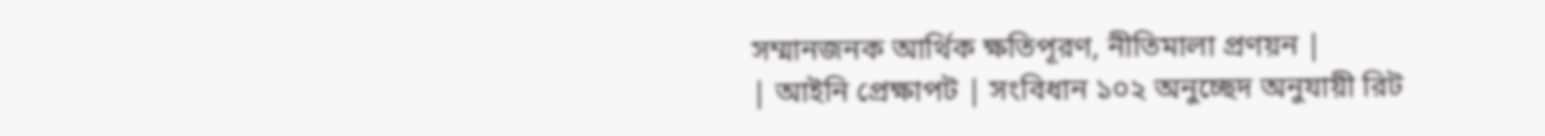সম্মানজনক আর্থিক ক্ষতিপূরণ, নীতিমালা প্রণয়ন |
| আইনি প্রেক্ষাপট | সংবিধান ১০২ অনুচ্ছেদ অনুযায়ী রিট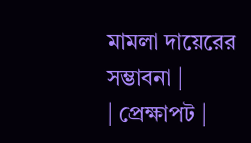মামলা দায়েরের সম্ভাবনা |
| প্রেক্ষাপট |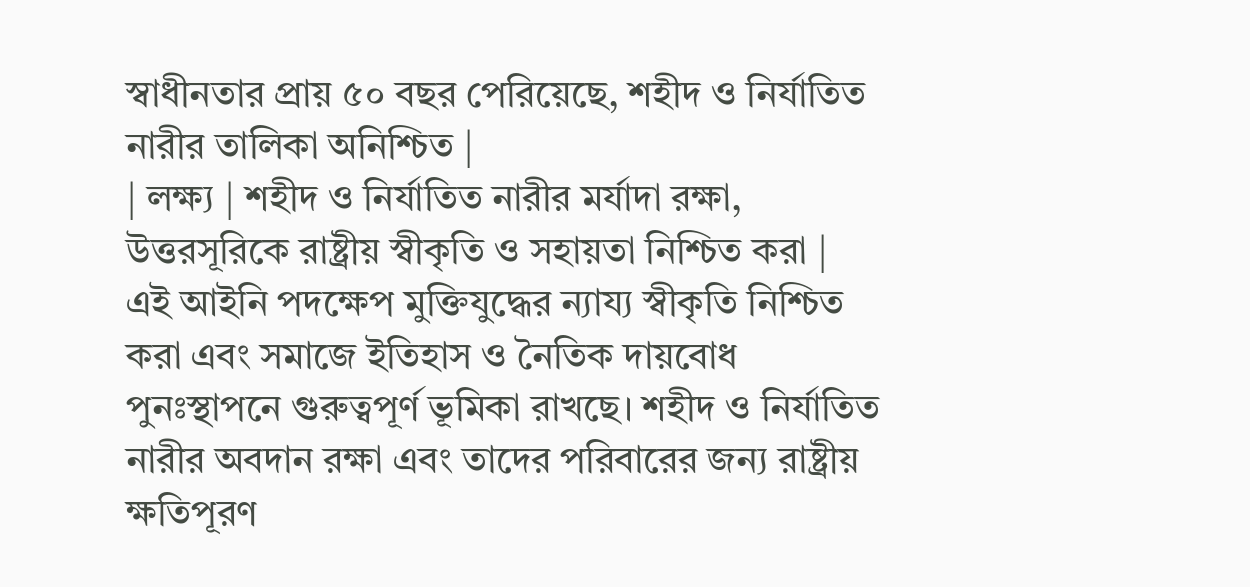স্বাধীনতার প্রায় ৫০ বছর পেরিয়েছে, শহীদ ও নির্যাতিত নারীর তালিকা অনিশ্চিত |
| লক্ষ্য | শহীদ ও নির্যাতিত নারীর মর্যাদা রক্ষা, উত্তরসূরিকে রাষ্ট্রীয় স্বীকৃতি ও সহায়তা নিশ্চিত করা |
এই আইনি পদক্ষেপ মুক্তিযুদ্ধের ন্যায্য স্বীকৃতি নিশ্চিত করা এবং সমাজে ইতিহাস ও নৈতিক দায়বোধ পুনঃস্থাপনে গুরুত্বপূর্ণ ভূমিকা রাখছে। শহীদ ও নির্যাতিত নারীর অবদান রক্ষা এবং তাদের পরিবারের জন্য রাষ্ট্রীয় ক্ষতিপূরণ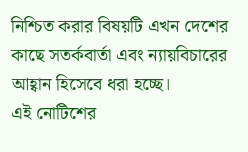নিশ্চিত করার বিষয়টি এখন দেশের কাছে সতর্কবার্তা এবং ন্যায়বিচারের আহ্বান হিসেবে ধরা হচ্ছে।
এই নোটিশের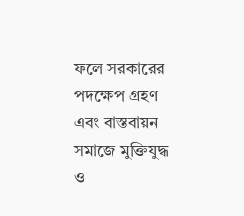ফলে সরকারের পদক্ষেপ গ্রহণ এবং বাস্তবায়ন সমাজে মুক্তিযুদ্ধ ও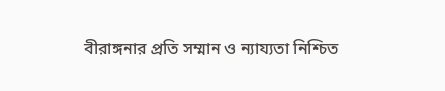বীরাঙ্গনার প্রতি সম্মান ও ন্যায্যতা নিশ্চিত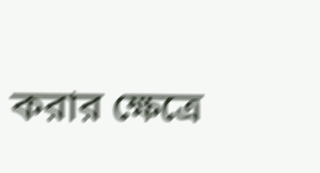করার ক্ষেত্রে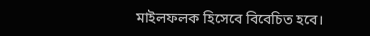মাইলফলক হিসেবে বিবেচিত হবে।